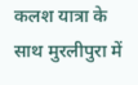कलश यात्रा के साथ मुरलीपुरा में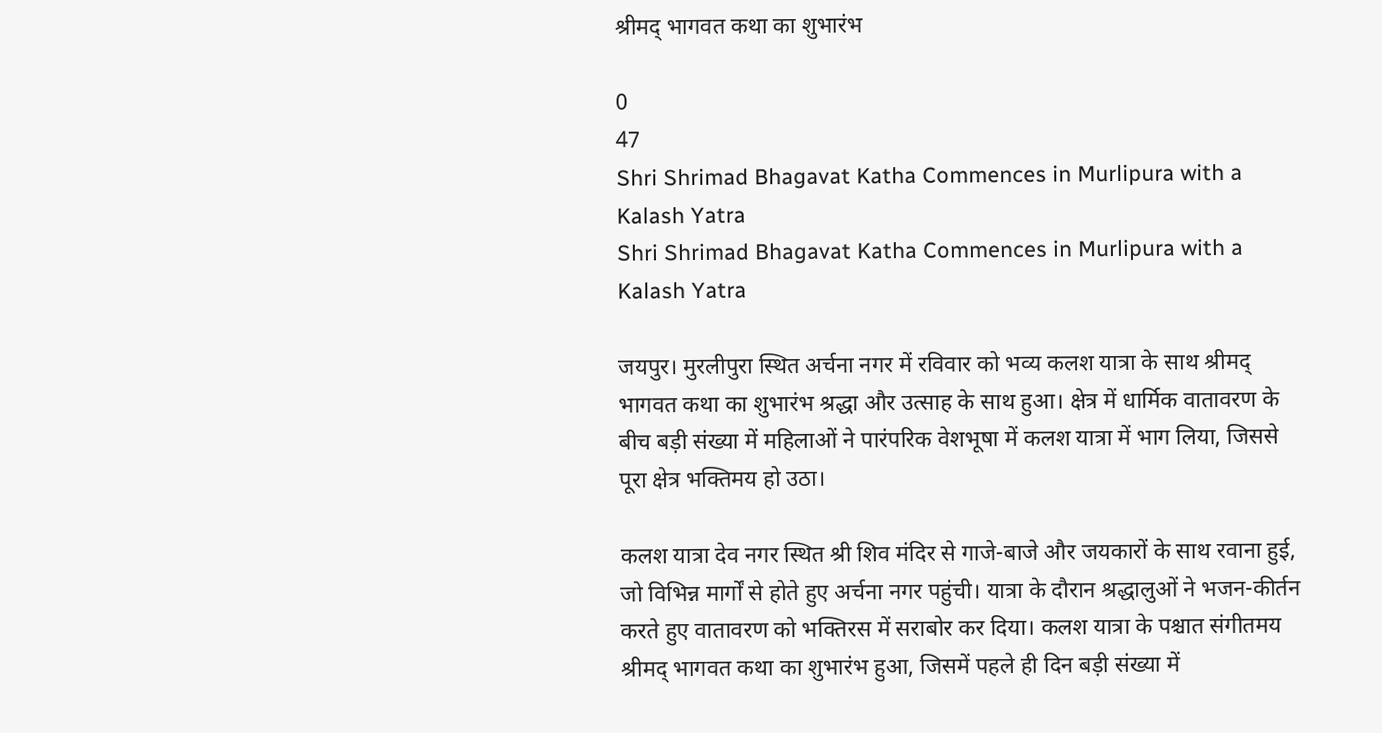श्रीमद् भागवत कथा का शुभारंभ

0
47
Shri Shrimad Bhagavat Katha Commences in Murlipura with a Kalash Yatra
Shri Shrimad Bhagavat Katha Commences in Murlipura with a Kalash Yatra

जयपुर। मुरलीपुरा स्थित अर्चना नगर में रविवार को भव्य कलश यात्रा के साथ श्रीमद् भागवत कथा का शुभारंभ श्रद्धा और उत्साह के साथ हुआ। क्षेत्र में धार्मिक वातावरण के बीच बड़ी संख्या में महिलाओं ने पारंपरिक वेशभूषा में कलश यात्रा में भाग लिया, जिससे पूरा क्षेत्र भक्तिमय हो उठा।

कलश यात्रा देव नगर स्थित श्री शिव मंदिर से गाजे-बाजे और जयकारों के साथ रवाना हुई, जो विभिन्न मार्गों से होते हुए अर्चना नगर पहुंची। यात्रा के दौरान श्रद्धालुओं ने भजन-कीर्तन करते हुए वातावरण को भक्तिरस में सराबोर कर दिया। कलश यात्रा के पश्चात संगीतमय श्रीमद् भागवत कथा का शुभारंभ हुआ, जिसमें पहले ही दिन बड़ी संख्या में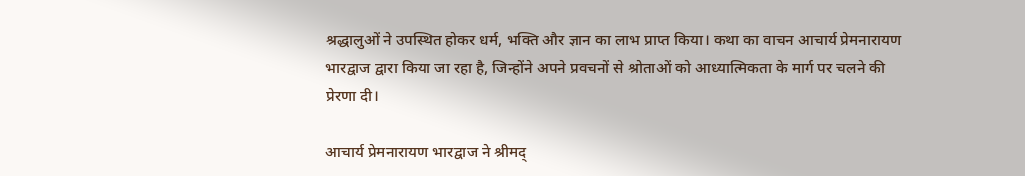श्रद्धालुओं ने उपस्थित होकर धर्म, भक्ति और ज्ञान का लाभ प्राप्त किया। कथा का वाचन आचार्य प्रेमनारायण भारद्वाज द्वारा किया जा रहा है, जिन्होंने अपने प्रवचनों से श्रोताओं को आध्यात्मिकता के मार्ग पर चलने की प्रेरणा दी।

आचार्य प्रेमनारायण भारद्वाज ने श्रीमद्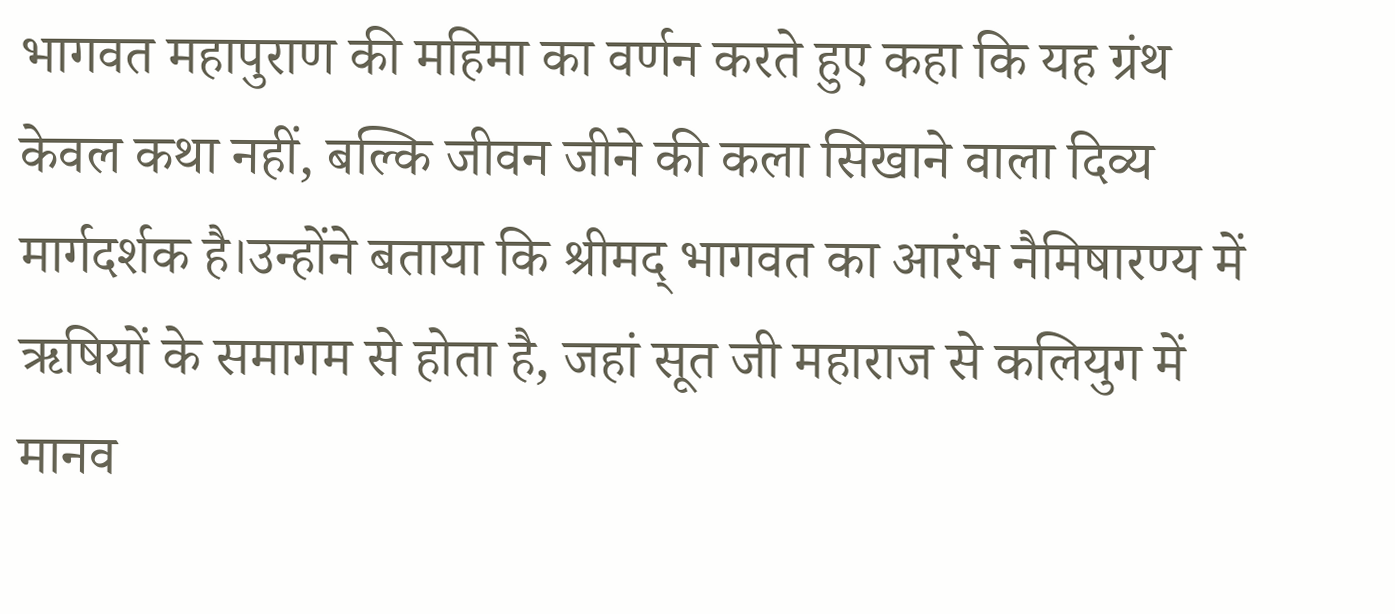भागवत महापुराण की महिमा का वर्णन करते हुए कहा कि यह ग्रंथ केवल कथा नहीं, बल्कि जीवन जीने की कला सिखाने वाला दिव्य मार्गदर्शक है।उन्होंने बताया कि श्रीमद् भागवत का आरंभ नैमिषारण्य में ऋषियों के समागम से होता है, जहां सूत जी महाराज से कलियुग में मानव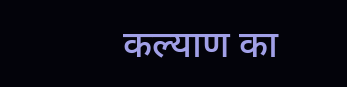कल्याण का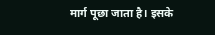मार्ग पूछा जाता है। इसके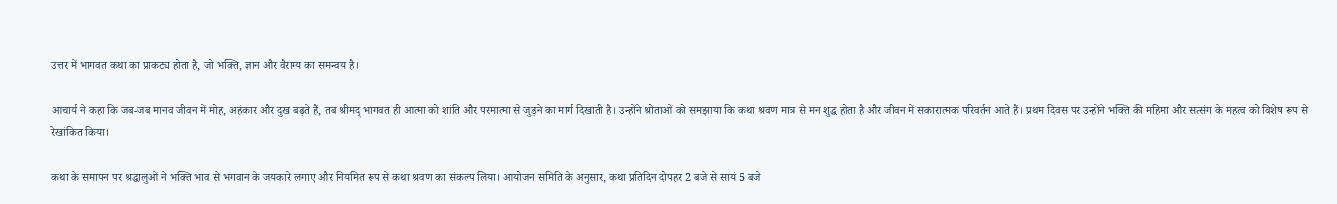उत्तर में भागवत कथा का प्राकट्य होता है, जो भक्ति, ज्ञान और वैराग्य का समन्वय है।

आचार्य ने कहा कि जब-जब मानव जीवन में मोह, अहंकार और दुख बढ़ते हैं, तब श्रीमद् भागवत ही आत्मा को शांति और परमात्मा से जुड़ने का मार्ग दिखाती है। उन्होंने श्रोताओं को समझाया कि कथा श्रवण मात्र से मन शुद्ध होता है और जीवन में सकारात्मक परिवर्तन आते हैं। प्रथम दिवस पर उन्होंने भक्ति की महिमा और सत्संग के महत्व को विशेष रूप से रेखांकित किया।

कथा के समापन पर श्रद्धालुओं ने भक्ति भाव से भगवान के जयकारे लगाए और नियमित रूप से कथा श्रवण का संकल्प लिया। आयोजन समिति के अनुसार, कथा प्रतिदिन दोपहर 2 बजे से सायं 5 बजे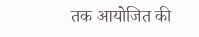तक आयोजित की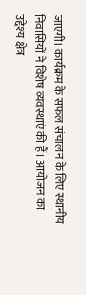जाएगी। कार्यक्रम के सफल संचालन के लिए स्थानीय निवासियों ने विशेष व्यवस्थाएं की हैं। आयोजन का उद्देश्य क्षेत्र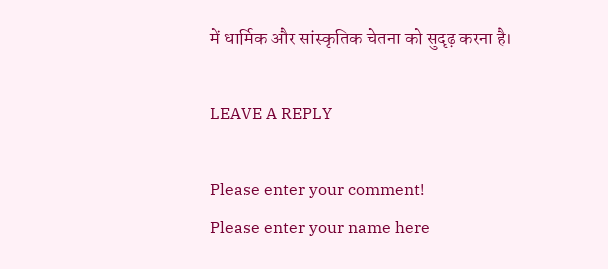में धार्मिक और सांस्कृतिक चेतना को सुदृढ़ करना है।

LEAVE A REPLY

Please enter your comment!
Please enter your name here